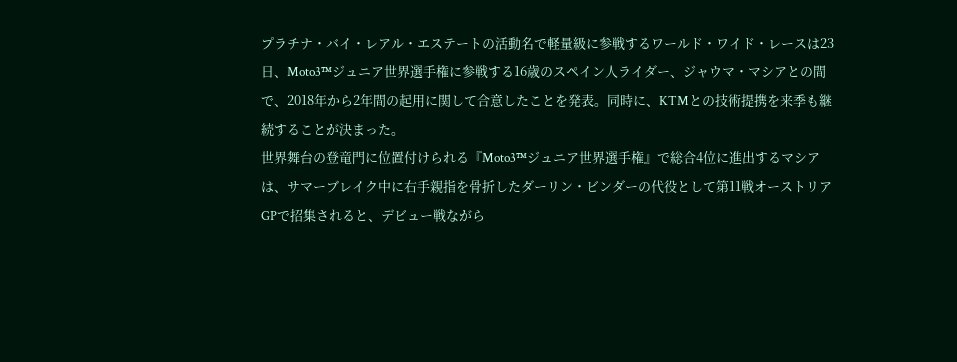プラチナ・バイ・レアル・エステートの活動名で軽量級に参戦するワールド・ワイド・レースは23日、Moto3™ジュニア世界選手権に参戦する16歳のスペイン人ライダー、ジャウマ・マシアとの間で、2018年から2年間の起用に関して合意したことを発表。同時に、KTMとの技術提携を来季も継続することが決まった。
世界舞台の登竜門に位置付けられる『Moto3™ジュニア世界選手権』で総合4位に進出するマシアは、サマーブレイク中に右手親指を骨折したダーリン・ビンダーの代役として第11戦オーストリアGPで招集されると、デビュー戦ながら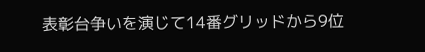表彰台争いを演じて14番グリッドから9位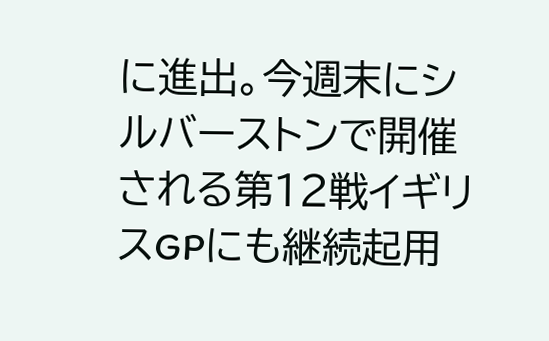に進出。今週末にシルバーストンで開催される第12戦イギリスGPにも継続起用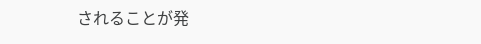されることが発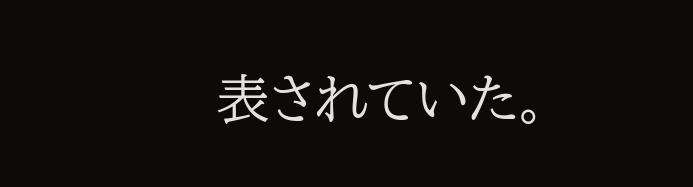表されていた。